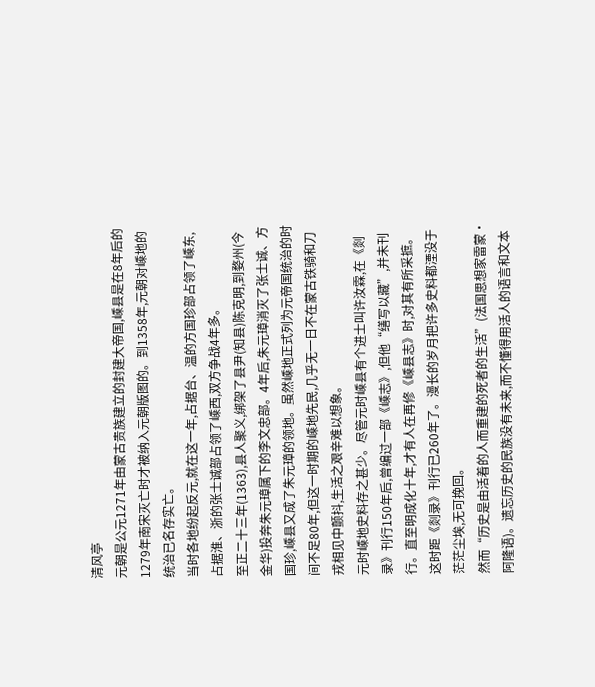清风亭
元朝是公元1271年由蒙古贵族建立的封建大帝国,嵊县是在8年后的1279年南宋灭亡时才被纳入元朝版图的。到1358年,元朝对嵊地的统治已名存实亡。
当时各地纷起反元,就在这一年,占据台、温的方国珍部占领了嵊东,占据淮、浙的张士诚部占领了嵊西,双方争战4年多。
至正二十三年(1363),县人聚义,绑架了县尹(知县)陈克明,到婺州(今金华)投奔朱元璋属下的李文忠部。4年后,朱元璋消灭了张士诚、方国珍,嵊县又成了朱元璋的领地。虽然嵊地正式列为元帝国统治的时间不足80年,但这一时期的嵊地先民,几乎无一日不在蒙古铁骑和刀戎相见中颤抖,生活之艰辛难以想象。
元时嵊地史料存之甚少。尽管元时嵊县有个进士叫许汝霖,在《剡录》刊行150年后,曾编过一部《嵊志》,但他“缮写以藏”,并未刊行。直至明成化十年,才有人在再修《嵊县志》时,对其有所采摭。这时距《剡录》刊行已260年了。漫长的岁月把许多史料都湮没于茫茫尘埃,无可挽回。
然而“历史是由活着的人而重建的死者的生活”(法国思想家雷蒙·阿隆语)。遗忘历史的民族没有未来,而不懂得用活人的语言和文本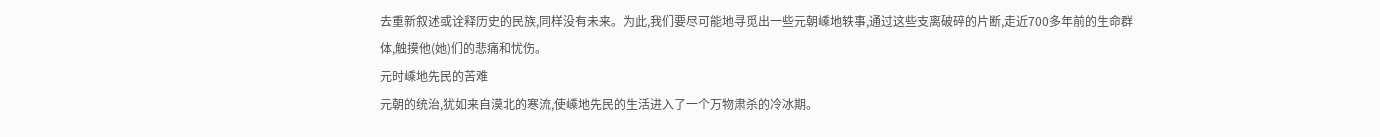去重新叙述或诠释历史的民族,同样没有未来。为此,我们要尽可能地寻觅出一些元朝嵊地轶事,通过这些支离破碎的片断,走近700多年前的生命群体,触摸他(她)们的悲痛和忧伤。
元时嵊地先民的苦难
元朝的统治,犹如来自漠北的寒流,使嵊地先民的生活进入了一个万物肃杀的冷冰期。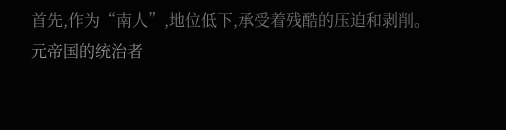首先,作为“南人”,地位低下,承受着残酷的压迫和剥削。
元帝国的统治者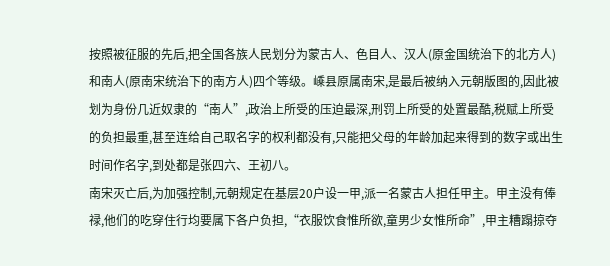按照被征服的先后,把全国各族人民划分为蒙古人、色目人、汉人(原金国统治下的北方人)和南人(原南宋统治下的南方人)四个等级。嵊县原属南宋,是最后被纳入元朝版图的,因此被划为身份几近奴隶的“南人”,政治上所受的压迫最深,刑罚上所受的处置最酷,税赋上所受的负担最重,甚至连给自己取名字的权利都没有,只能把父母的年龄加起来得到的数字或出生时间作名字,到处都是张四六、王初八。
南宋灭亡后,为加强控制,元朝规定在基层20户设一甲,派一名蒙古人担任甲主。甲主没有俸禄,他们的吃穿住行均要属下各户负担,“衣服饮食惟所欲,童男少女惟所命”,甲主糟蹋掠夺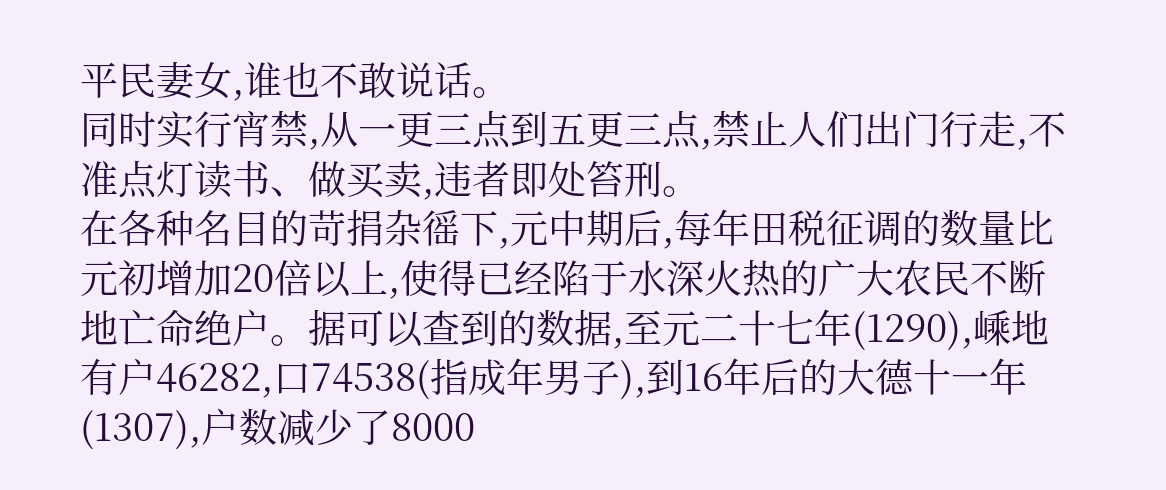平民妻女,谁也不敢说话。
同时实行宵禁,从一更三点到五更三点,禁止人们出门行走,不准点灯读书、做买卖,违者即处笞刑。
在各种名目的苛捐杂徭下,元中期后,每年田税征调的数量比元初增加20倍以上,使得已经陷于水深火热的广大农民不断地亡命绝户。据可以查到的数据,至元二十七年(1290),嵊地有户46282,口74538(指成年男子),到16年后的大德十一年(1307),户数减少了8000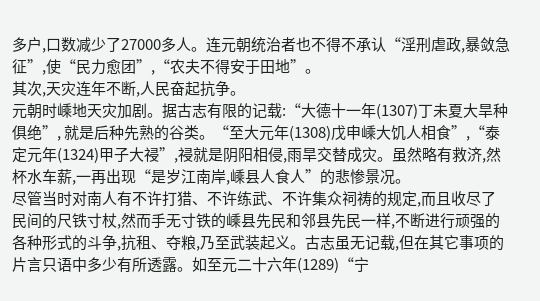多户,口数减少了27000多人。连元朝统治者也不得不承认“淫刑虐政,暴敛急征”,使“民力愈团”,“农夫不得安于田地”。
其次,天灾连年不断,人民奋起抗争。
元朝时嵊地天灾加剧。据古志有限的记载:“大德十一年(1307)丁未夏大旱种 俱绝”, 就是后种先熟的谷类。“至大元年(1308)戊申嵊大饥人相食”,“泰定元年(1324)甲子大祲”,祲就是阴阳相侵,雨旱交替成灾。虽然略有救济,然杯水车薪,一再出现“是岁江南岸,嵊县人食人”的悲惨景况。
尽管当时对南人有不许打猎、不许练武、不许集众祠祷的规定,而且收尽了民间的尺铁寸杖,然而手无寸铁的嵊县先民和邻县先民一样,不断进行顽强的各种形式的斗争,抗租、夺粮,乃至武装起义。古志虽无记载,但在其它事项的片言只语中多少有所透露。如至元二十六年(1289)“宁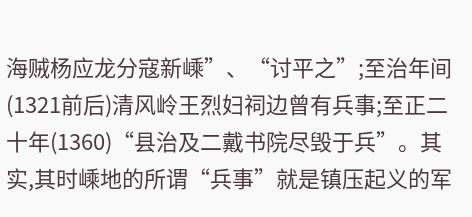海贼杨应龙分寇新嵊”、“讨平之”;至治年间(1321前后)清风岭王烈妇祠边曾有兵事;至正二十年(1360)“县治及二戴书院尽毁于兵”。其实,其时嵊地的所谓“兵事”就是镇压起义的军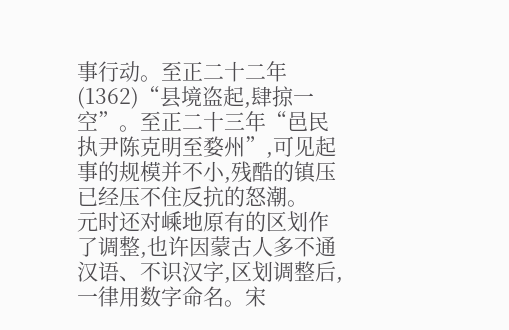事行动。至正二十二年(1362)“县境盗起,肆掠一空”。至正二十三年“邑民执尹陈克明至婺州”,可见起事的规模并不小,残酷的镇压已经压不住反抗的怒潮。
元时还对嵊地原有的区划作了调整,也许因蒙古人多不通汉语、不识汉字,区划调整后,一律用数字命名。宋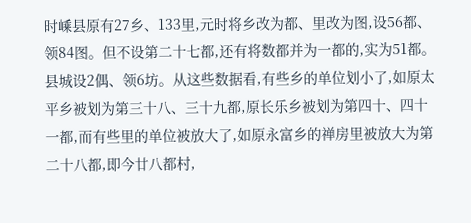时嵊县原有27乡、133里,元时将乡改为都、里改为图,设56都、领84图。但不设第二十七都,还有将数都并为一都的,实为51都。县城设2偶、领6坊。从这些数据看,有些乡的单位划小了,如原太平乡被划为第三十八、三十九都,原长乐乡被划为第四十、四十一都,而有些里的单位被放大了,如原永富乡的禅房里被放大为第二十八都,即今廿八都村,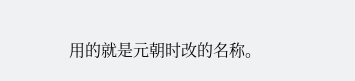用的就是元朝时改的名称。